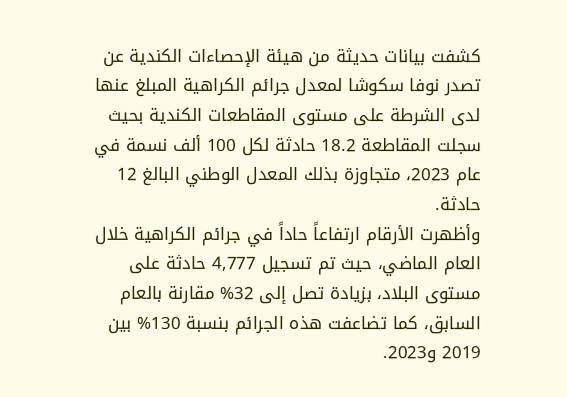كشفت بيانات حديثة من هيئة الإحصاءات الكندية عن تصدر نوفا سكوشا لمعدل جرائم الكراهية المبلغ عنها لدى الشرطة على مستوى المقاطعات الكندية بحيث سجلت المقاطعة 18.2 حادثة لكل 100 ألف نسمة في عام 2023، متجاوزة بذلك المعدل الوطني البالغ 12 حادثة.
وأظهرت الأرقام ارتفاعاً حاداً في جرائم الكراهية خلال العام الماضي، حيث تم تسجيل 4,777 حادثة على مستوى البلاد، بزيادة تصل إلى 32% مقارنة بالعام السابق، كما تضاعفت هذه الجرائم بنسبة 130% بين 2019 و2023.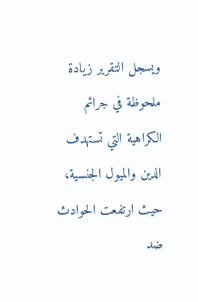ويسجل التقرير زيادة ملحوظة في جرائم الكراهية التي تستهدف الدين والميول الجنسية، حيث ارتفعت الحوادث ضد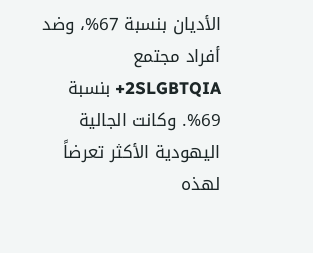الأديان بنسبة 67%، وضد أفراد مجتمع 2SLGBTQIA+ بنسبة 69%. وكانت الجالية اليهودية الأكثر تعرضاً لهذه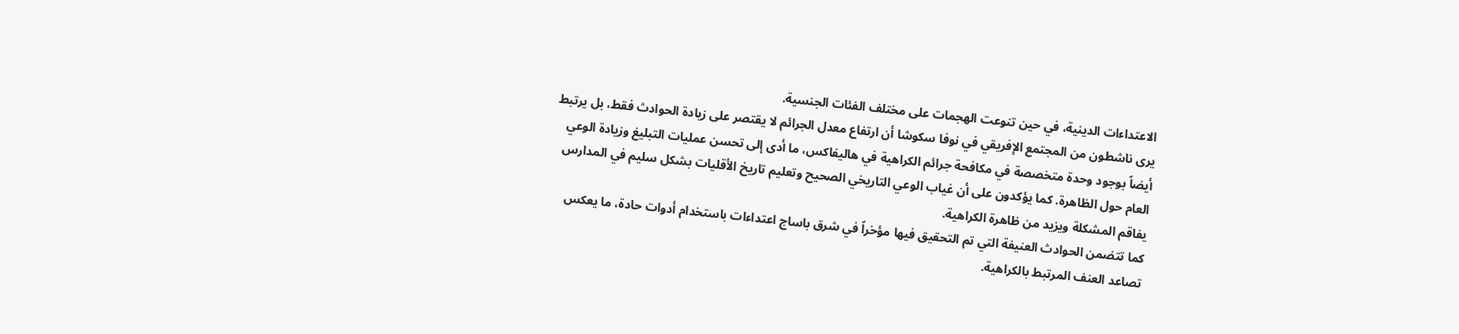الاعتداءات الدينية، في حين تنوعت الهجمات على مختلف الفئات الجنسية.
يرى ناشطون من المجتمع الإفريقي في نوفا سكوشا أن ارتفاع معدل الجرائم لا يقتصر على زيادة الحوادث فقط، بل يرتبط أيضاً بوجود وحدة متخصصة في مكافحة جرائم الكراهية في هاليفاكس، ما أدى إلى تحسن عمليات التبليغ وزيادة الوعي العام حول الظاهرة. كما يؤكدون على أن غياب الوعي التاريخي الصحيح وتعليم تاريخ الأقليات بشكل سليم في المدارس يفاقم المشكلة ويزيد من ظاهرة الكراهية.
كما تتضمن الحوادث العنيفة التي تم التحقيق فيها مؤخراً في شرق باساج اعتداءات باستخدام أدوات حادة، ما يعكس تصاعد العنف المرتبط بالكراهية.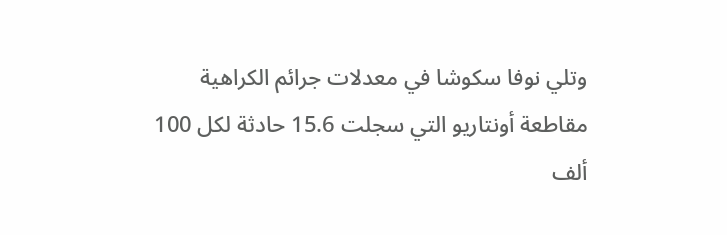وتلي نوفا سكوشا في معدلات جرائم الكراهية مقاطعة أونتاريو التي سجلت 15.6 حادثة لكل 100 ألف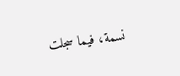نسمة، فيما سجلت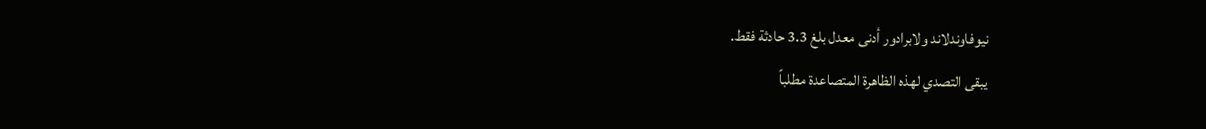نيوفاوندلاند ولابرادور أدنى معدل بلغ 3.3 حادثة فقط.
يبقى التصدي لهذه الظاهرة المتصاعدة مطلباً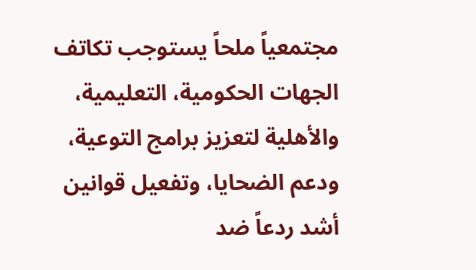مجتمعياً ملحاً يستوجب تكاتف الجهات الحكومية، التعليمية، والأهلية لتعزيز برامج التوعية، ودعم الضحايا، وتفعيل قوانين أشد ردعاً ضد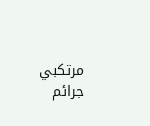مرتكبي جرائم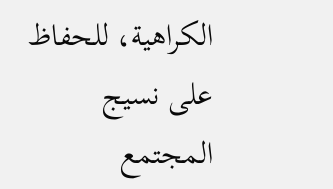الكراهية، للحفاظ على نسيج المجتمع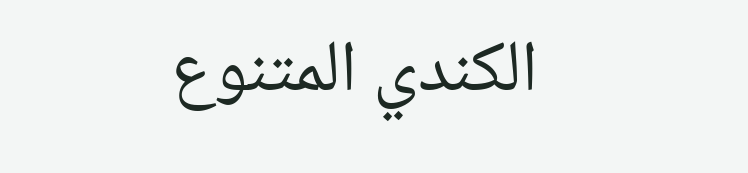الكندي المتنوع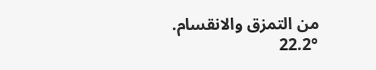من التمزق والانقسام.
22.2°